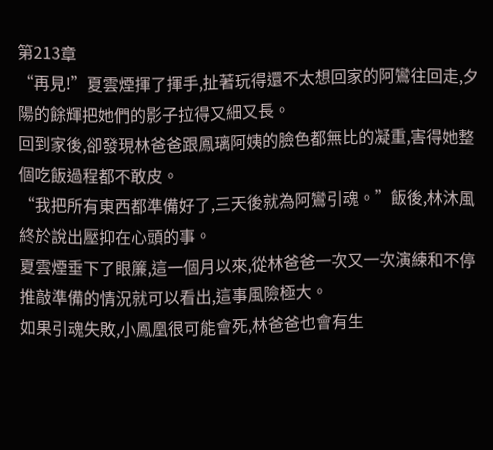第213章
“再見!”夏雲煙揮了揮手,扯著玩得還不太想回家的阿鸞往回走,夕陽的餘輝把她們的影子拉得又細又長。
回到家後,卻發現林爸爸跟鳳璃阿姨的臉色都無比的凝重,害得她整個吃飯過程都不敢皮。
“我把所有東西都準備好了,三天後就為阿鸞引魂。”飯後,林沐風終於說出壓抑在心頭的事。
夏雲煙垂下了眼簾,這一個月以來,從林爸爸一次又一次演練和不停推敲準備的情況就可以看出,這事風險極大。
如果引魂失敗,小鳳凰很可能會死,林爸爸也會有生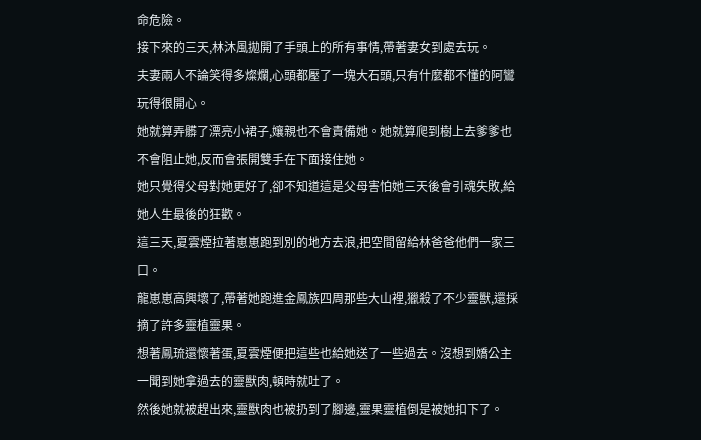命危險。
接下來的三天,林沐風拋開了手頭上的所有事情,帶著妻女到處去玩。
夫妻兩人不論笑得多燦爛,心頭都壓了一塊大石頭,只有什麼都不懂的阿鸞玩得很開心。
她就算弄髒了漂亮小裙子,孃親也不會責備她。她就算爬到樹上去爹爹也不會阻止她,反而會張開雙手在下面接住她。
她只覺得父母對她更好了,卻不知道這是父母害怕她三天後會引魂失敗,給她人生最後的狂歡。
這三天,夏雲煙拉著崽崽跑到別的地方去浪,把空間留給林爸爸他們一家三口。
龍崽崽高興壞了,帶著她跑進金鳳族四周那些大山裡,獵殺了不少靈獸,還採摘了許多靈植靈果。
想著鳳琉還懷著蛋,夏雲煙便把這些也給她送了一些過去。沒想到嬌公主一聞到她拿過去的靈獸肉,頓時就吐了。
然後她就被趕出來,靈獸肉也被扔到了腳邊,靈果靈植倒是被她扣下了。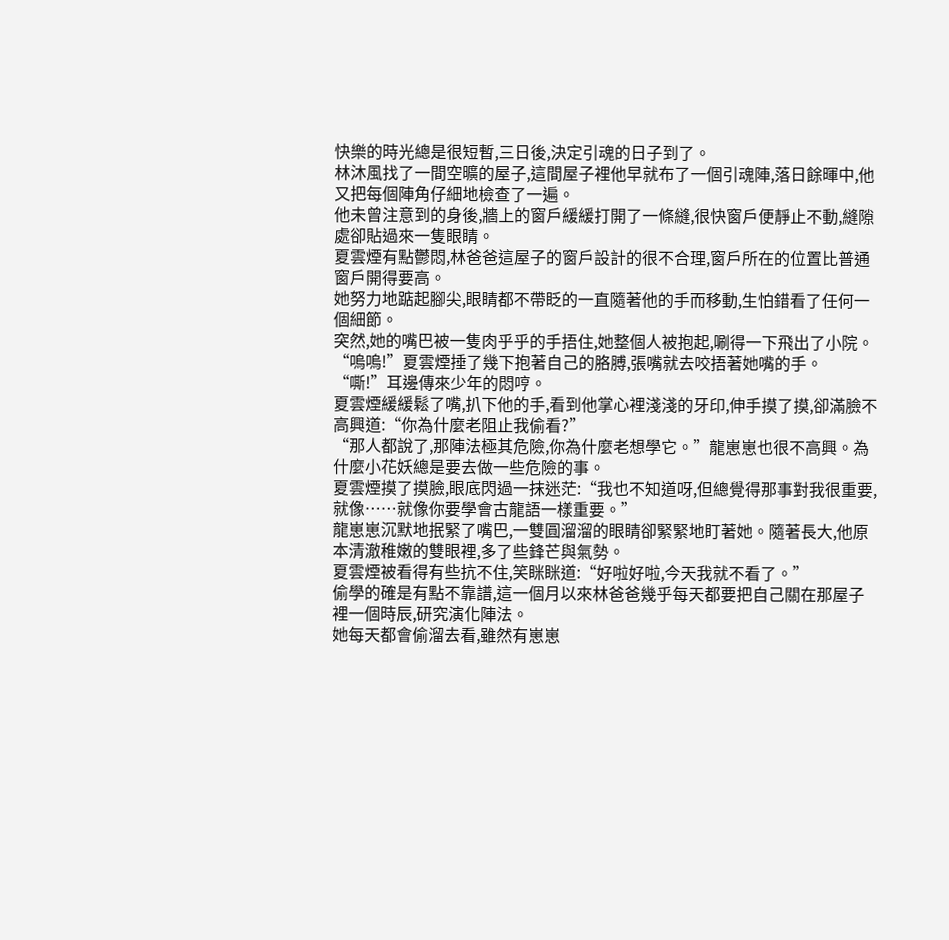快樂的時光總是很短暫,三日後,決定引魂的日子到了。
林沐風找了一間空曠的屋子,這間屋子裡他早就布了一個引魂陣,落日餘暉中,他又把每個陣角仔細地檢查了一遍。
他未曾注意到的身後,牆上的窗戶緩緩打開了一條縫,很快窗戶便靜止不動,縫隙處卻貼過來一隻眼睛。
夏雲煙有點鬱悶,林爸爸這屋子的窗戶設計的很不合理,窗戶所在的位置比普通窗戶開得要高。
她努力地踮起腳尖,眼睛都不帶眨的一直隨著他的手而移動,生怕錯看了任何一個細節。
突然,她的嘴巴被一隻肉乎乎的手捂住,她整個人被抱起,唰得一下飛出了小院。
“嗚嗚!”夏雲煙捶了幾下抱著自己的胳膊,張嘴就去咬捂著她嘴的手。
“嘶!”耳邊傳來少年的悶哼。
夏雲煙緩緩鬆了嘴,扒下他的手,看到他掌心裡淺淺的牙印,伸手摸了摸,卻滿臉不高興道:“你為什麼老阻止我偷看?”
“那人都說了,那陣法極其危險,你為什麼老想學它。”龍崽崽也很不高興。為什麼小花妖總是要去做一些危險的事。
夏雲煙摸了摸臉,眼底閃過一抹迷茫:“我也不知道呀,但總覺得那事對我很重要,就像……就像你要學會古龍語一樣重要。”
龍崽崽沉默地抿緊了嘴巴,一雙圓溜溜的眼睛卻緊緊地盯著她。隨著長大,他原本清澈稚嫩的雙眼裡,多了些鋒芒與氣勢。
夏雲煙被看得有些抗不住,笑眯眯道:“好啦好啦,今天我就不看了。”
偷學的確是有點不靠譜,這一個月以來林爸爸幾乎每天都要把自己關在那屋子裡一個時辰,研究演化陣法。
她每天都會偷溜去看,雖然有崽崽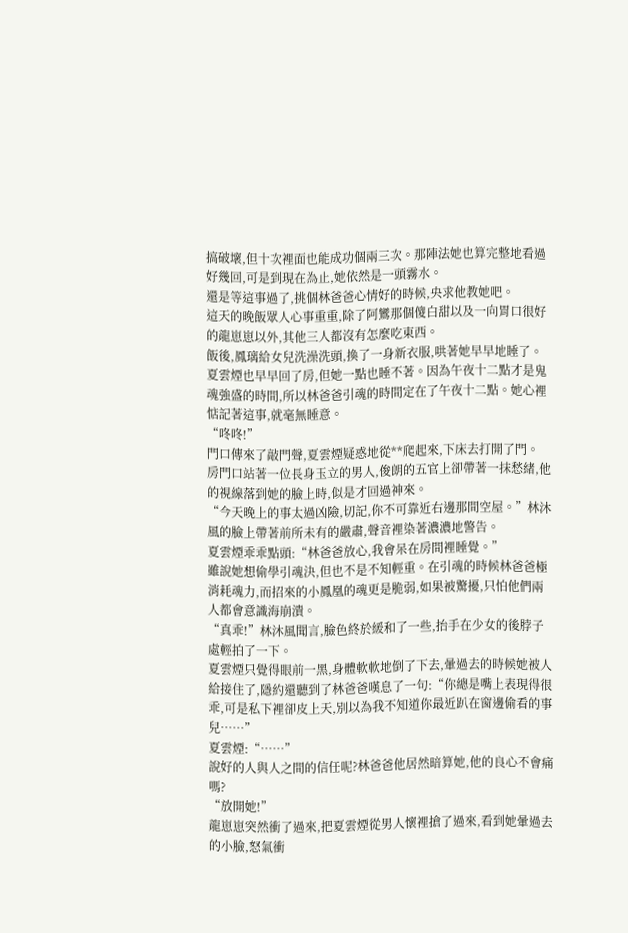搞破壞,但十次裡面也能成功個兩三次。那陣法她也算完整地看過好幾回,可是到現在為止,她依然是一頭霧水。
還是等這事過了,挑個林爸爸心情好的時候,央求他教她吧。
這天的晚飯眾人心事重重,除了阿鸞那個傻白甜以及一向胃口很好的龍崽崽以外,其他三人都沒有怎麼吃東西。
飯後,鳳璃給女兒洗澡洗頭,換了一身新衣服,哄著她早早地睡了。
夏雲煙也早早回了房,但她一點也睡不著。因為午夜十二點才是鬼魂強盛的時間,所以林爸爸引魂的時間定在了午夜十二點。她心裡惦記著這事,就毫無睡意。
“咚咚!”
門口傳來了敲門聲,夏雲煙疑惑地從**爬起來,下床去打開了門。
房門口站著一位長身玉立的男人,俊朗的五官上卻帶著一抹愁緒,他的視線落到她的臉上時,似是才回過神來。
“今天晚上的事太過凶險,切記,你不可靠近右邊那間空屋。”林沐風的臉上帶著前所未有的嚴肅,聲音裡染著濃濃地警告。
夏雲煙乖乖點頭:“林爸爸放心,我會呆在房間裡睡覺。”
雖說她想偷學引魂決,但也不是不知輕重。在引魂的時候林爸爸極消耗魂力,而招來的小鳳凰的魂更是脆弱,如果被驚擾,只怕他們兩人都會意識海崩潰。
“真乖!”林沐風聞言,臉色終於緩和了一些,抬手在少女的後脖子處輕拍了一下。
夏雲煙只覺得眼前一黑,身體軟軟地倒了下去,暈過去的時候她被人給接住了,隱約還聽到了林爸爸嘆息了一句:“你總是嘴上表現得很乖,可是私下裡卻皮上天,別以為我不知道你最近趴在窗邊偷看的事兒……”
夏雲煙:“……”
說好的人與人之間的信任呢?林爸爸他居然暗算她,他的良心不會痛嗎?
“放開她!”
龍崽崽突然衝了過來,把夏雲煙從男人懷裡搶了過來,看到她暈過去的小臉,怒氣衝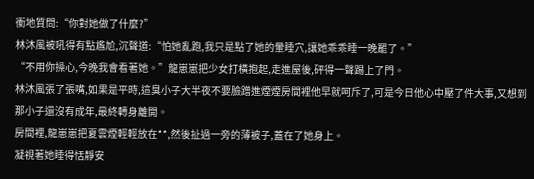衝地質問:“你對她做了什麼?”
林沐風被吼得有點尷尬,沉聲道:“怕她亂跑,我只是點了她的暈睡穴,讓她乖乖睡一晚罷了。”
“不用你操心,今晚我會看著她。”龍崽崽把少女打橫抱起,走進屋後,砰得一聲踢上了門。
林沐風張了張嘴,如果是平時,這臭小子大半夜不要臉蹭進煙煙房間裡他早就呵斥了,可是今日他心中壓了件大事,又想到那小子還沒有成年,最終轉身離開。
房間裡,龍崽崽把夏雲煙輕輕放在**,然後扯過一旁的薄被子,蓋在了她身上。
凝視著她睡得恬靜安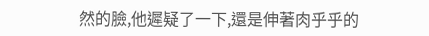然的臉,他遲疑了一下,還是伸著肉乎乎的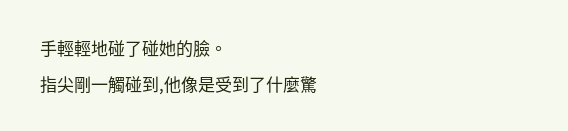手輕輕地碰了碰她的臉。
指尖剛一觸碰到,他像是受到了什麼驚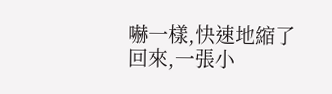嚇一樣,快速地縮了回來,一張小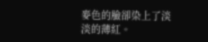麥色的臉卻染上了淡淡的薄紅。